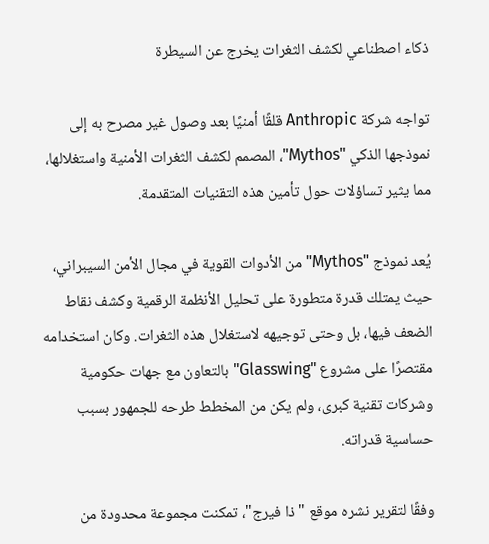ذكاء اصطناعي لكشف الثغرات يخرج عن السيطرة

تواجه شركة Anthropic قلقًا أمنيًا بعد وصول غير مصرح به إلى نموذجها الذكي "Mythos"، المصمم لكشف الثغرات الأمنية واستغلالها، مما يثير تساؤلات حول تأمين هذه التقنيات المتقدمة.

يُعد نموذج "Mythos" من الأدوات القوية في مجال الأمن السيبراني، حيث يمتلك قدرة متطورة على تحليل الأنظمة الرقمية وكشف نقاط الضعف فيها، بل وحتى توجيهه لاستغلال هذه الثغرات. وكان استخدامه مقتصرًا على مشروع "Glasswing" بالتعاون مع جهات حكومية وشركات تقنية كبرى، ولم يكن من المخطط طرحه للجمهور بسبب حساسية قدراته.

وفقًا لتقرير نشره موقع "ذا فيرج"، تمكنت مجموعة محدودة من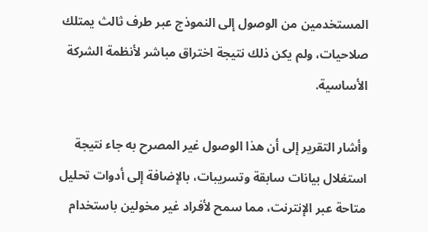المستخدمين من الوصول إلى النموذج عبر طرف ثالث يمتلك صلاحيات، ولم يكن ذلك نتيجة اختراق مباشر لأنظمة الشركة الأساسية.

وأشار التقرير إلى أن هذا الوصول غير المصرح به جاء نتيجة استغلال بيانات سابقة وتسريبات، بالإضافة إلى أدوات تحليل متاحة عبر الإنترنت، مما سمح لأفراد غير مخولين باستخدام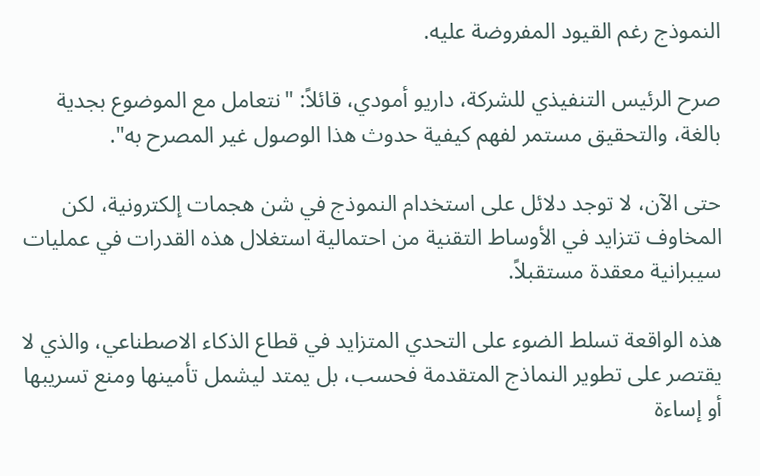النموذج رغم القيود المفروضة عليه.

صرح الرئيس التنفيذي للشركة، داريو أمودي، قائلاً: "نتعامل مع الموضوع بجدية بالغة، والتحقيق مستمر لفهم كيفية حدوث هذا الوصول غير المصرح به".

حتى الآن، لا توجد دلائل على استخدام النموذج في شن هجمات إلكترونية، لكن المخاوف تتزايد في الأوساط التقنية من احتمالية استغلال هذه القدرات في عمليات سيبرانية معقدة مستقبلاً.

هذه الواقعة تسلط الضوء على التحدي المتزايد في قطاع الذكاء الاصطناعي، والذي لا يقتصر على تطوير النماذج المتقدمة فحسب، بل يمتد ليشمل تأمينها ومنع تسريبها أو إساءة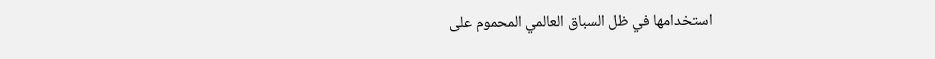استخدامها في ظل السباق العالمي المحموم على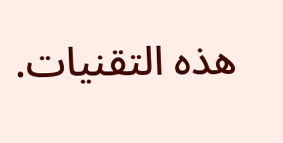هذه التقنيات.